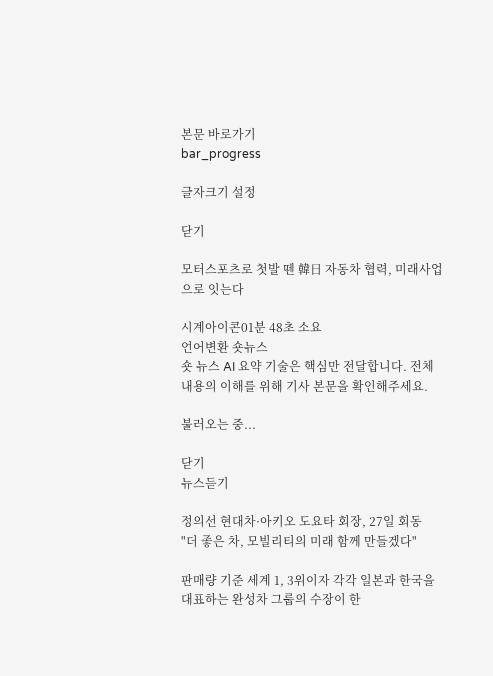본문 바로가기
bar_progress

글자크기 설정

닫기

모터스포츠로 첫발 뗀 韓日 자동차 협력, 미래사업으로 잇는다

시계아이콘01분 48초 소요
언어변환 숏뉴스
숏 뉴스 AI 요약 기술은 핵심만 전달합니다. 전체 내용의 이해를 위해 기사 본문을 확인해주세요.

불러오는 중...

닫기
뉴스듣기

정의선 현대차·아키오 도요타 회장, 27일 회동
"더 좋은 차, 모빌리티의 미래 함께 만들겠다"

판매량 기준 세계 1, 3위이자 각각 일본과 한국을 대표하는 완성차 그룹의 수장이 한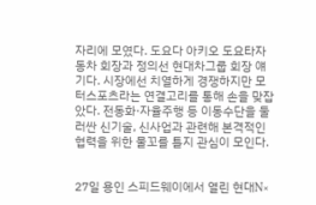자리에 모였다. 도요다 아키오 도요타자동차 회장과 정의선 현대차그룹 회장 얘기다. 시장에선 치열하게 경쟁하지만 모터스포츠라는 연결고리를 통해 손을 맞잡았다. 전동화·자율주행 등 이동수단을 둘러싼 신기술, 신사업과 관련해 본격적인 협력을 위한 물꼬를 틀지 관심이 모인다.


27일 용인 스피드웨이에서 열린 현대N×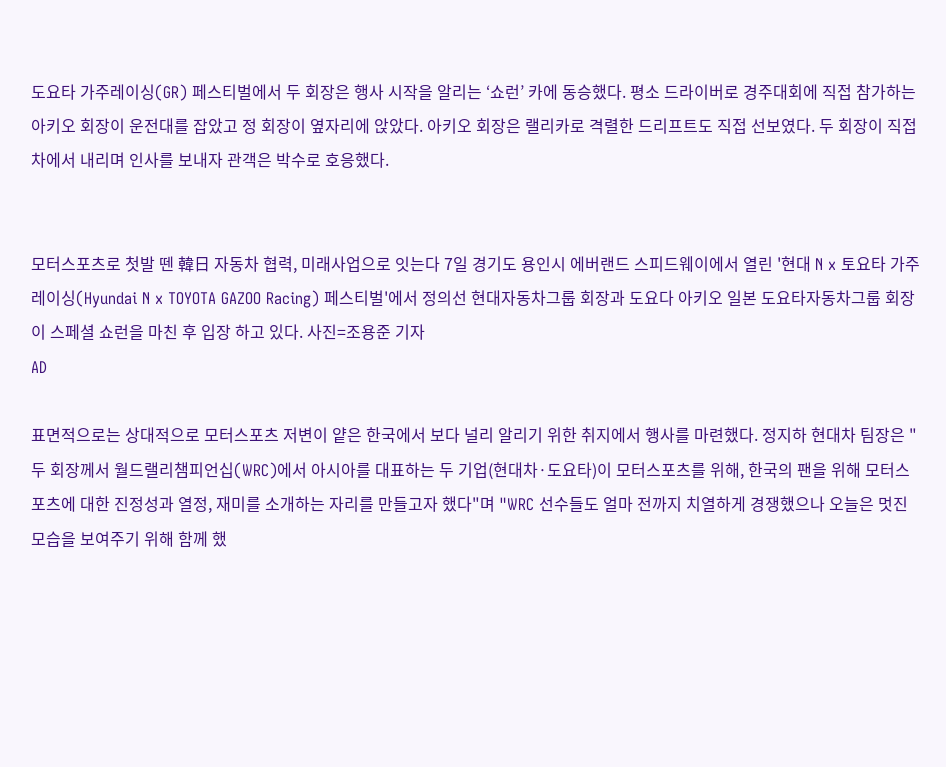도요타 가주레이싱(GR) 페스티벌에서 두 회장은 행사 시작을 알리는 ‘쇼런’ 카에 동승했다. 평소 드라이버로 경주대회에 직접 참가하는 아키오 회장이 운전대를 잡았고 정 회장이 옆자리에 앉았다. 아키오 회장은 랠리카로 격렬한 드리프트도 직접 선보였다. 두 회장이 직접 차에서 내리며 인사를 보내자 관객은 박수로 호응했다.


모터스포츠로 첫발 뗀 韓日 자동차 협력, 미래사업으로 잇는다 7일 경기도 용인시 에버랜드 스피드웨이에서 열린 '현대 N x 토요타 가주 레이싱(Hyundai N x TOYOTA GAZOO Racing) 페스티벌'에서 정의선 현대자동차그룹 회장과 도요다 아키오 일본 도요타자동차그룹 회장이 스페셜 쇼런을 마친 후 입장 하고 있다. 사진=조용준 기자
AD

표면적으로는 상대적으로 모터스포츠 저변이 얕은 한국에서 보다 널리 알리기 위한 취지에서 행사를 마련했다. 정지하 현대차 팀장은 "두 회장께서 월드랠리챔피언십(WRC)에서 아시아를 대표하는 두 기업(현대차·도요타)이 모터스포츠를 위해, 한국의 팬을 위해 모터스포츠에 대한 진정성과 열정, 재미를 소개하는 자리를 만들고자 했다"며 "WRC 선수들도 얼마 전까지 치열하게 경쟁했으나 오늘은 멋진 모습을 보여주기 위해 함께 했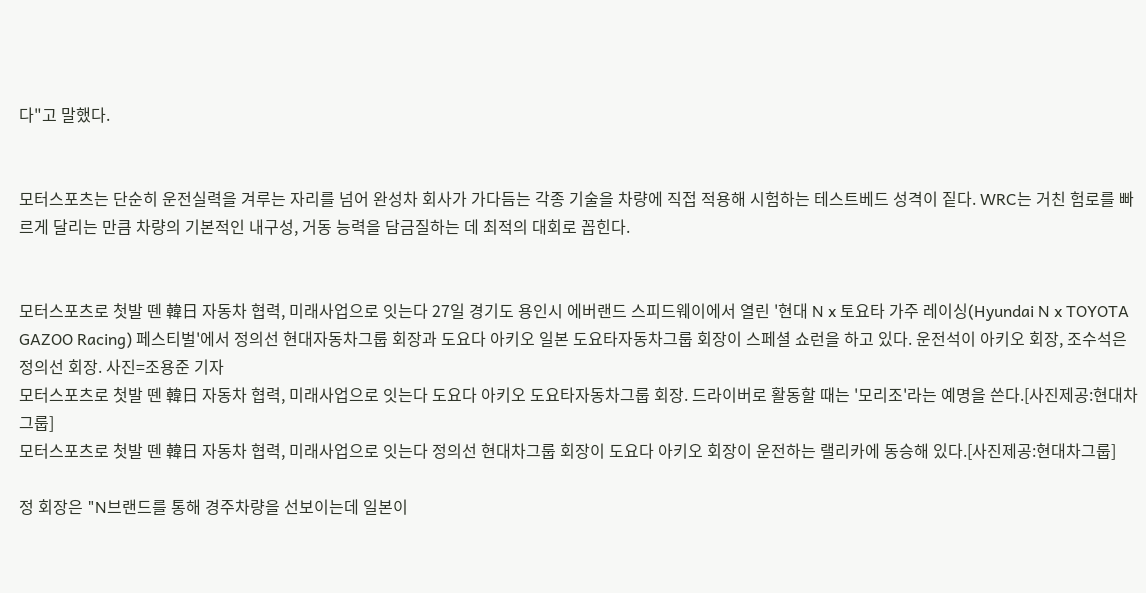다"고 말했다.


모터스포츠는 단순히 운전실력을 겨루는 자리를 넘어 완성차 회사가 가다듬는 각종 기술을 차량에 직접 적용해 시험하는 테스트베드 성격이 짙다. WRC는 거친 험로를 빠르게 달리는 만큼 차량의 기본적인 내구성, 거동 능력을 담금질하는 데 최적의 대회로 꼽힌다.


모터스포츠로 첫발 뗀 韓日 자동차 협력, 미래사업으로 잇는다 27일 경기도 용인시 에버랜드 스피드웨이에서 열린 '현대 N x 토요타 가주 레이싱(Hyundai N x TOYOTA GAZOO Racing) 페스티벌'에서 정의선 현대자동차그룹 회장과 도요다 아키오 일본 도요타자동차그룹 회장이 스페셜 쇼런을 하고 있다. 운전석이 아키오 회장, 조수석은 정의선 회장. 사진=조용준 기자
모터스포츠로 첫발 뗀 韓日 자동차 협력, 미래사업으로 잇는다 도요다 아키오 도요타자동차그룹 회장. 드라이버로 활동할 때는 '모리조'라는 예명을 쓴다.[사진제공:현대차그룹]
모터스포츠로 첫발 뗀 韓日 자동차 협력, 미래사업으로 잇는다 정의선 현대차그룹 회장이 도요다 아키오 회장이 운전하는 랠리카에 동승해 있다.[사진제공:현대차그룹]

정 회장은 "N브랜드를 통해 경주차량을 선보이는데 일본이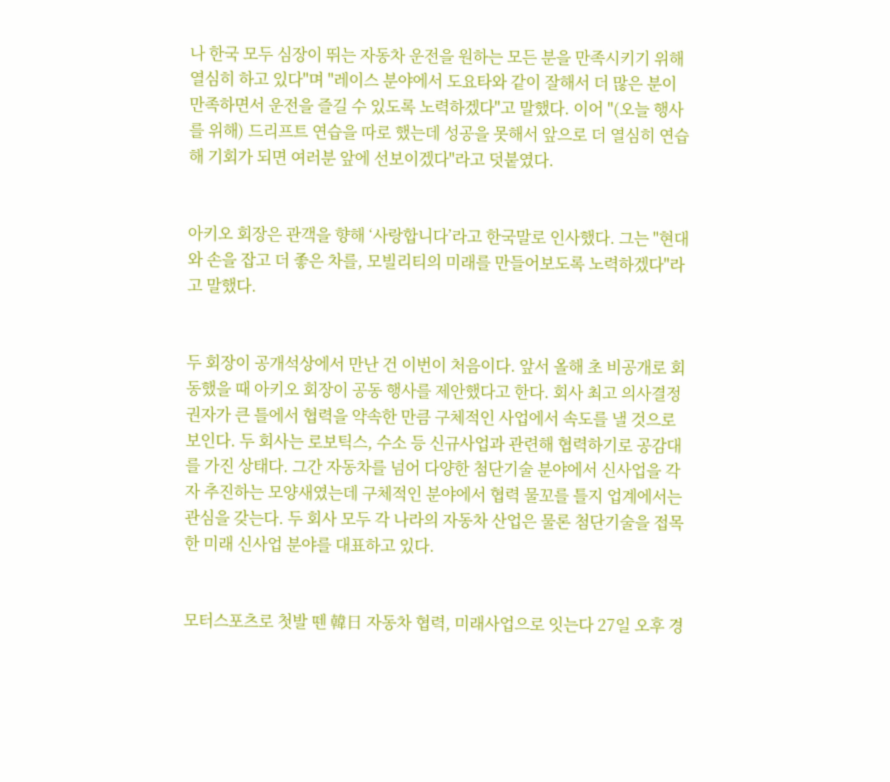나 한국 모두 심장이 뛰는 자동차 운전을 원하는 모든 분을 만족시키기 위해 열심히 하고 있다"며 "레이스 분야에서 도요타와 같이 잘해서 더 많은 분이 만족하면서 운전을 즐길 수 있도록 노력하겠다"고 말했다. 이어 "(오늘 행사를 위해) 드리프트 연습을 따로 했는데 성공을 못해서 앞으로 더 열심히 연습해 기회가 되면 여러분 앞에 선보이겠다"라고 덧붙였다.


아키오 회장은 관객을 향해 ‘사랑합니다’라고 한국말로 인사했다. 그는 "현대와 손을 잡고 더 좋은 차를, 모빌리티의 미래를 만들어보도록 노력하겠다"라고 말했다.


두 회장이 공개석상에서 만난 건 이번이 처음이다. 앞서 올해 초 비공개로 회동했을 때 아키오 회장이 공동 행사를 제안했다고 한다. 회사 최고 의사결정권자가 큰 틀에서 협력을 약속한 만큼 구체적인 사업에서 속도를 낼 것으로 보인다. 두 회사는 로보틱스, 수소 등 신규사업과 관련해 협력하기로 공감대를 가진 상태다. 그간 자동차를 넘어 다양한 첨단기술 분야에서 신사업을 각자 추진하는 모양새였는데 구체적인 분야에서 협력 물꼬를 틀지 업계에서는 관심을 갖는다. 두 회사 모두 각 나라의 자동차 산업은 물론 첨단기술을 접목한 미래 신사업 분야를 대표하고 있다.


모터스포츠로 첫발 뗀 韓日 자동차 협력, 미래사업으로 잇는다 27일 오후 경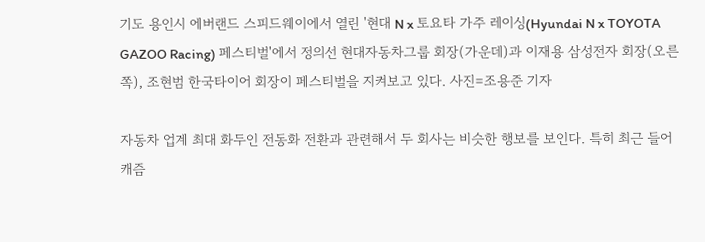기도 용인시 에버랜드 스피드웨이에서 열린 '현대 N x 토요타 가주 레이싱(Hyundai N x TOYOTA GAZOO Racing) 페스티벌'에서 정의선 현대자동차그룹 회장(가운데)과 이재용 삼성전자 회장(오른쪽), 조현범 한국타이어 회장이 페스티벌을 지켜보고 있다. 사진=조용준 기자

자동차 업계 최대 화두인 전동화 전환과 관련해서 두 회사는 비슷한 행보를 보인다. 특히 최근 들어 캐즘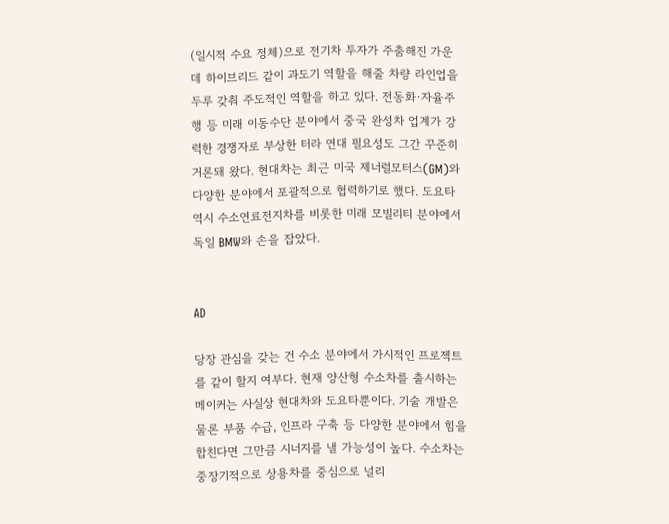(일시적 수요 정체)으로 전기차 투자가 주춤해진 가운데 하이브리드 같이 과도기 역할을 해줄 차량 라인업을 두루 갖춰 주도적인 역할을 하고 있다. 전동화·자율주행 등 미래 이동수단 분야에서 중국 완성차 업계가 강력한 경쟁자로 부상한 터라 연대 필요성도 그간 꾸준히 거론돼 왔다. 현대차는 최근 미국 제너럴모터스(GM)와 다양한 분야에서 포괄적으로 협력하기로 했다. 도요타 역시 수소연료전지차를 비롯한 미래 모빌리티 분야에서 독일 BMW와 손을 잡았다.


AD

당장 관심을 갖는 건 수소 분야에서 가시적인 프로젝트를 같이 할지 여부다. 현재 양산형 수소차를 출시하는 메이커는 사실상 현대차와 도요타뿐이다. 기술 개발은 물론 부품 수급, 인프라 구축 등 다양한 분야에서 힘을 합친다면 그만큼 시너지를 낼 가능성이 높다. 수소차는 중장기적으로 상용차를 중심으로 널리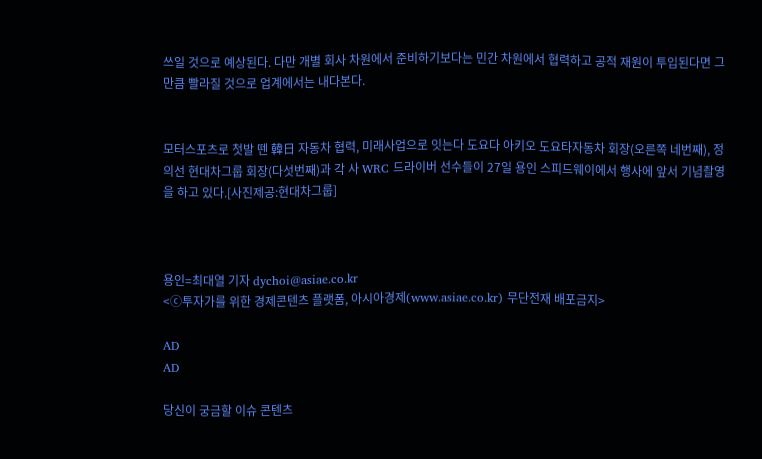쓰일 것으로 예상된다. 다만 개별 회사 차원에서 준비하기보다는 민간 차원에서 협력하고 공적 재원이 투입된다면 그만큼 빨라질 것으로 업계에서는 내다본다.


모터스포츠로 첫발 뗀 韓日 자동차 협력, 미래사업으로 잇는다 도요다 아키오 도요타자동차 회장(오른쪽 네번째), 정의선 현대차그룹 회장(다섯번째)과 각 사 WRC 드라이버 선수들이 27일 용인 스피드웨이에서 행사에 앞서 기념촬영을 하고 있다.[사진제공:현대차그룹]



용인=최대열 기자 dychoi@asiae.co.kr
<ⓒ투자가를 위한 경제콘텐츠 플랫폼, 아시아경제(www.asiae.co.kr) 무단전재 배포금지>

AD
AD

당신이 궁금할 이슈 콘텐츠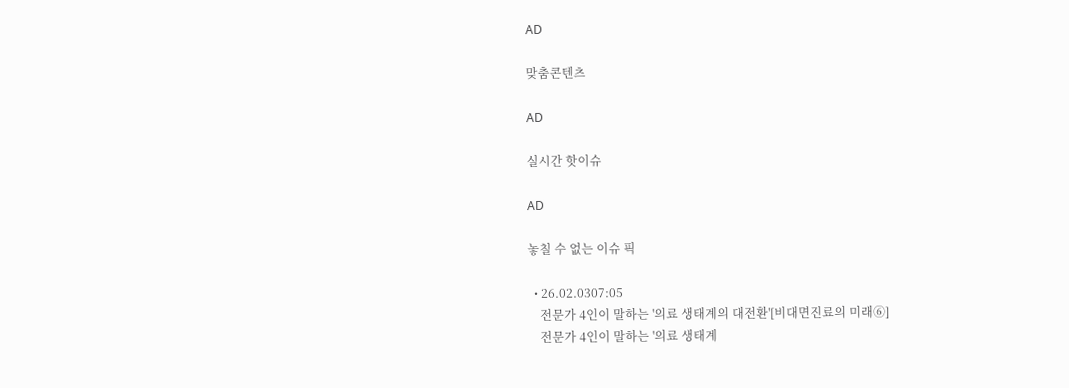AD

맞춤콘텐츠

AD

실시간 핫이슈

AD

놓칠 수 없는 이슈 픽

  • 26.02.0307:05
    전문가 4인이 말하는 '의료 생태계의 대전환'[비대면진료의 미래⑥]
    전문가 4인이 말하는 '의료 생태계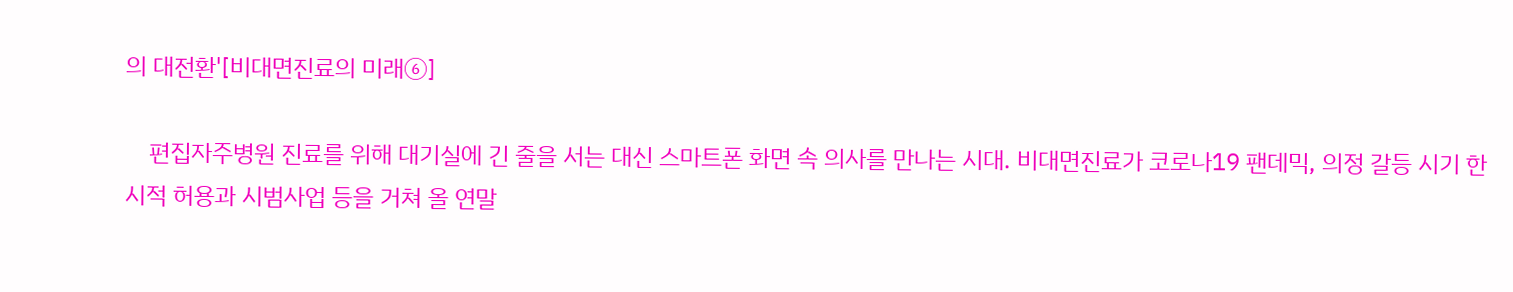의 대전환'[비대면진료의 미래⑥]

    편집자주병원 진료를 위해 대기실에 긴 줄을 서는 대신 스마트폰 화면 속 의사를 만나는 시대. 비대면진료가 코로나19 팬데믹, 의정 갈등 시기 한시적 허용과 시범사업 등을 거쳐 올 연말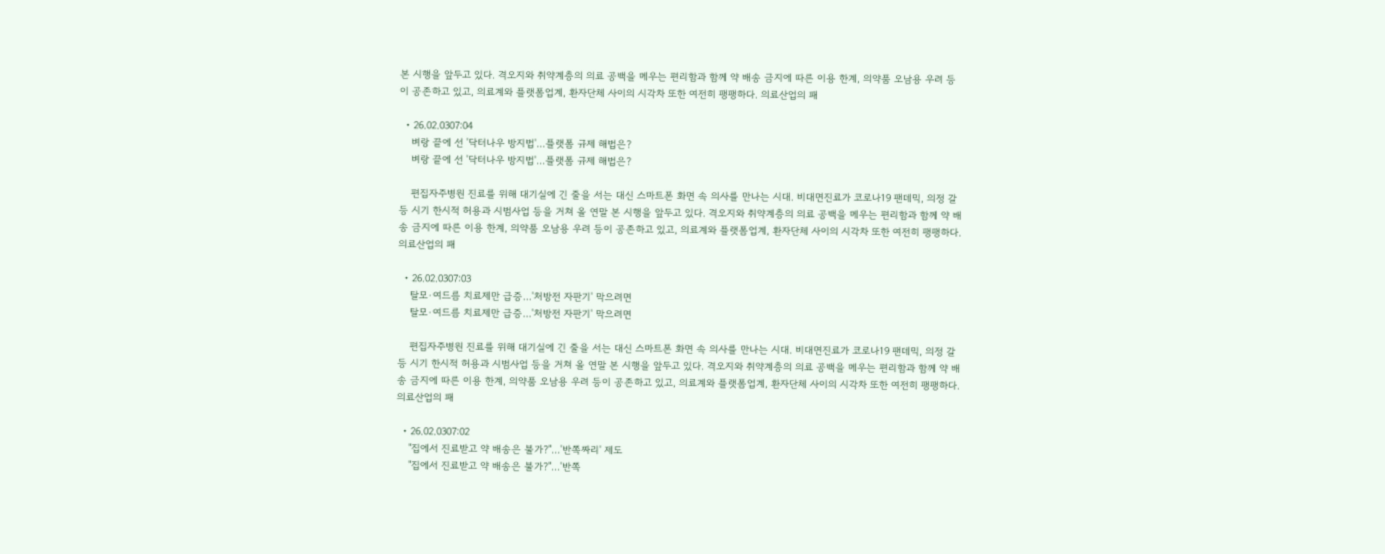본 시행을 앞두고 있다. 격오지와 취약계층의 의료 공백을 메우는 편리함과 함께 약 배송 금지에 따른 이용 한계, 의약품 오남용 우려 등이 공존하고 있고, 의료계와 플랫폼업계, 환자단체 사이의 시각차 또한 여전히 팽팽하다. 의료산업의 패

  • 26.02.0307:04
    벼랑 끝에 선 '닥터나우 방지법'…플랫폼 규제 해법은?
    벼랑 끝에 선 '닥터나우 방지법'…플랫폼 규제 해법은?

    편집자주병원 진료를 위해 대기실에 긴 줄을 서는 대신 스마트폰 화면 속 의사를 만나는 시대. 비대면진료가 코로나19 팬데믹, 의정 갈등 시기 한시적 허용과 시범사업 등을 거쳐 올 연말 본 시행을 앞두고 있다. 격오지와 취약계층의 의료 공백을 메우는 편리함과 함께 약 배송 금지에 따른 이용 한계, 의약품 오남용 우려 등이 공존하고 있고, 의료계와 플랫폼업계, 환자단체 사이의 시각차 또한 여전히 팽팽하다. 의료산업의 패

  • 26.02.0307:03
    탈모·여드름 치료제만 급증…'처방전 자판기' 막으려면
    탈모·여드름 치료제만 급증…'처방전 자판기' 막으려면

    편집자주병원 진료를 위해 대기실에 긴 줄을 서는 대신 스마트폰 화면 속 의사를 만나는 시대. 비대면진료가 코로나19 팬데믹, 의정 갈등 시기 한시적 허용과 시범사업 등을 거쳐 올 연말 본 시행을 앞두고 있다. 격오지와 취약계층의 의료 공백을 메우는 편리함과 함께 약 배송 금지에 따른 이용 한계, 의약품 오남용 우려 등이 공존하고 있고, 의료계와 플랫폼업계, 환자단체 사이의 시각차 또한 여전히 팽팽하다. 의료산업의 패

  • 26.02.0307:02
    "집에서 진료받고 약 배송은 불가?"…'반쪽짜리' 제도
    "집에서 진료받고 약 배송은 불가?"…'반쪽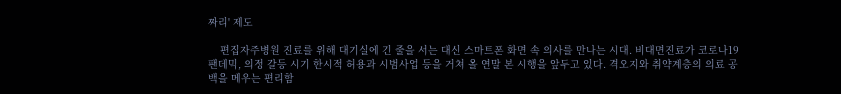짜리' 제도

    편집자주병원 진료를 위해 대기실에 긴 줄을 서는 대신 스마트폰 화면 속 의사를 만나는 시대. 비대면진료가 코로나19 팬데믹, 의정 갈등 시기 한시적 허용과 시범사업 등을 거쳐 올 연말 본 시행을 앞두고 있다. 격오지와 취약계층의 의료 공백을 메우는 편리함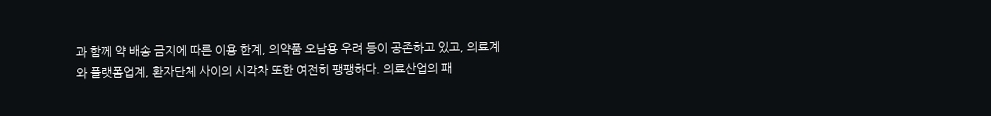과 함께 약 배송 금지에 따른 이용 한계, 의약품 오남용 우려 등이 공존하고 있고, 의료계와 플랫폼업계, 환자단체 사이의 시각차 또한 여전히 팽팽하다. 의료산업의 패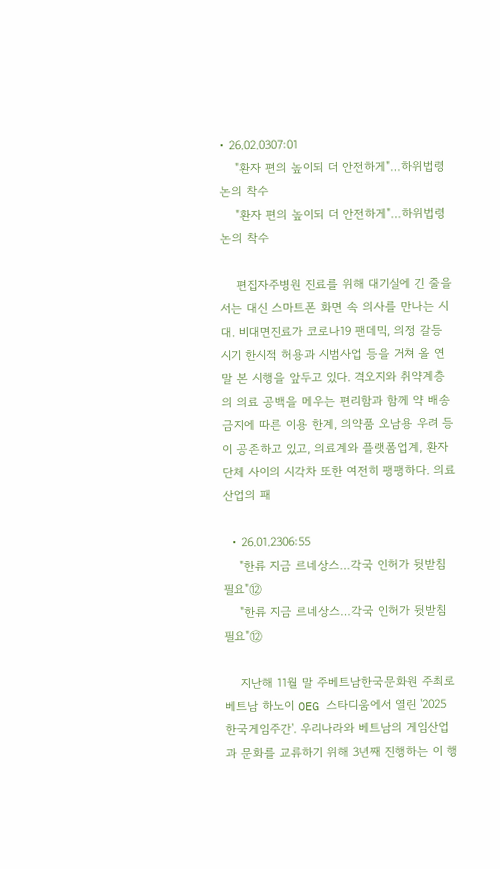• 26.02.0307:01
    "환자 편의 높이되 더 안전하게"…하위법령 논의 착수
    "환자 편의 높이되 더 안전하게"…하위법령 논의 착수

    편집자주병원 진료를 위해 대기실에 긴 줄을 서는 대신 스마트폰 화면 속 의사를 만나는 시대. 비대면진료가 코로나19 팬데믹, 의정 갈등 시기 한시적 허용과 시범사업 등을 거쳐 올 연말 본 시행을 앞두고 있다. 격오지와 취약계층의 의료 공백을 메우는 편리함과 함께 약 배송 금지에 따른 이용 한계, 의약품 오남용 우려 등이 공존하고 있고, 의료계와 플랫폼업계, 환자단체 사이의 시각차 또한 여전히 팽팽하다. 의료산업의 패

  • 26.01.2306:55
    "한류 지금 르네상스…각국 인허가 뒷받침 필요"⑫
    "한류 지금 르네상스…각국 인허가 뒷받침 필요"⑫

    지난해 11월 말 주베트남한국문화원 주최로 베트남 하노이 OEG 스타디움에서 열린 '2025 한국게임주간'. 우리나라와 베트남의 게임산업과 문화를 교류하기 위해 3년째 진행하는 이 행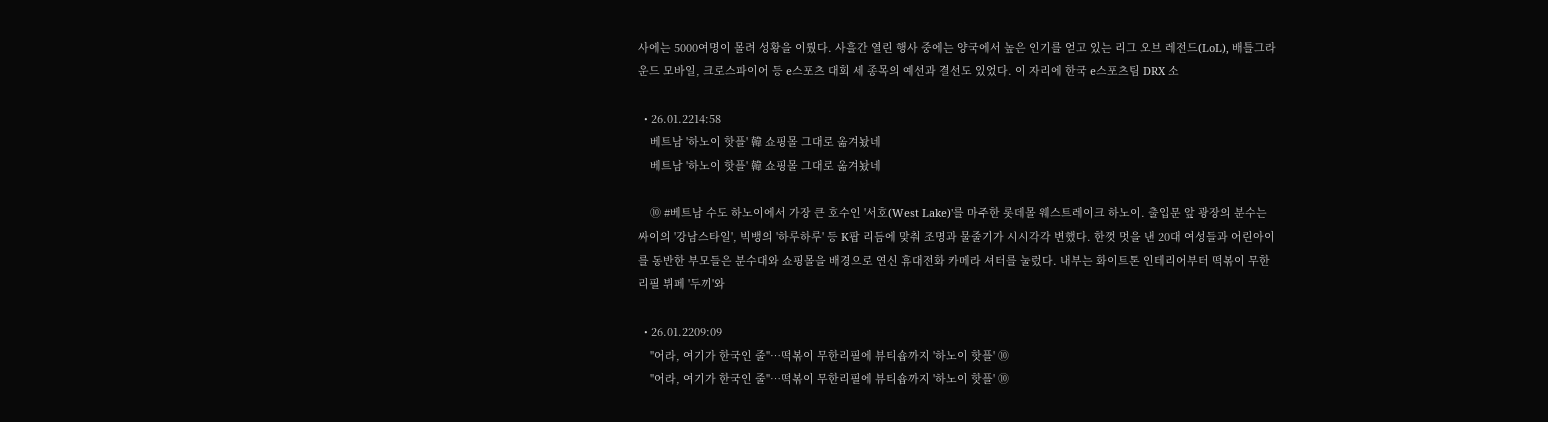사에는 5000여명이 몰려 성황을 이뤘다. 사흘간 열린 행사 중에는 양국에서 높은 인기를 얻고 있는 리그 오브 레전드(LoL), 배틀그라운드 모바일, 크로스파이어 등 e스포츠 대회 세 종목의 예선과 결선도 있었다. 이 자리에 한국 e스포츠팀 DRX 소

  • 26.01.2214:58
    베트남 '하노이 핫플' 韓 쇼핑몰 그대로 옮겨놨네
    베트남 '하노이 핫플' 韓 쇼핑몰 그대로 옮겨놨네

    ⑩ #베트남 수도 하노이에서 가장 큰 호수인 '서호(West Lake)'를 마주한 롯데몰 웨스트레이크 하노이. 출입문 앞 광장의 분수는 싸이의 '강남스타일', 빅뱅의 '하루하루' 등 K팝 리듬에 맞춰 조명과 물줄기가 시시각각 변했다. 한껏 멋을 낸 20대 여성들과 어린아이를 동반한 부모들은 분수대와 쇼핑몰을 배경으로 연신 휴대전화 카메라 셔터를 눌렀다. 내부는 화이트톤 인테리어부터 떡볶이 무한리필 뷔페 '두끼'와

  • 26.01.2209:09
    "어라, 여기가 한국인 줄"…떡볶이 무한리필에 뷰티숍까지 '하노이 핫플' ⑩
    "어라, 여기가 한국인 줄"…떡볶이 무한리필에 뷰티숍까지 '하노이 핫플' ⑩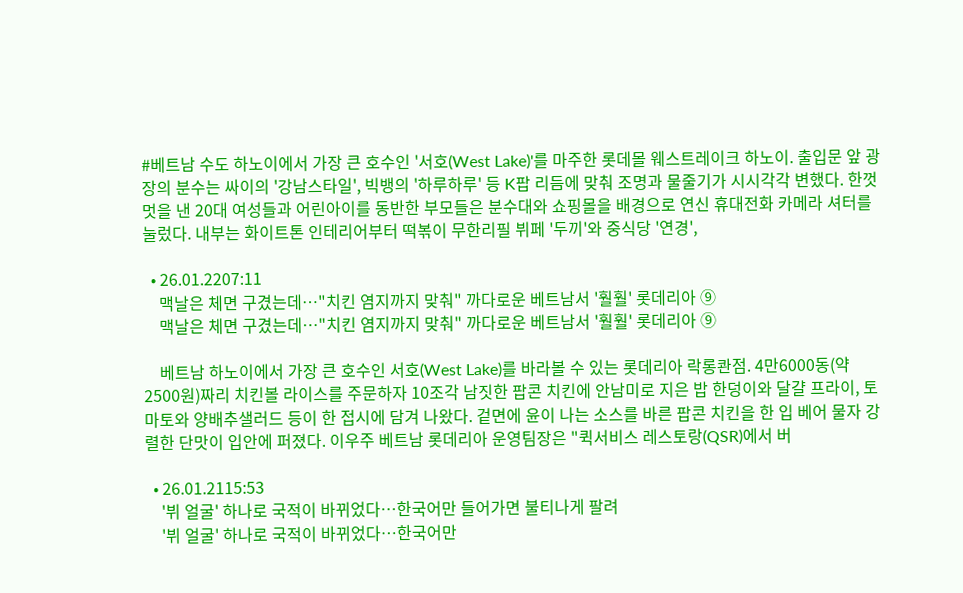#베트남 수도 하노이에서 가장 큰 호수인 '서호(West Lake)'를 마주한 롯데몰 웨스트레이크 하노이. 출입문 앞 광장의 분수는 싸이의 '강남스타일', 빅뱅의 '하루하루' 등 K팝 리듬에 맞춰 조명과 물줄기가 시시각각 변했다. 한껏 멋을 낸 20대 여성들과 어린아이를 동반한 부모들은 분수대와 쇼핑몰을 배경으로 연신 휴대전화 카메라 셔터를 눌렀다. 내부는 화이트톤 인테리어부터 떡볶이 무한리필 뷔페 '두끼'와 중식당 '연경',

  • 26.01.2207:11
    맥날은 체면 구겼는데…"치킨 염지까지 맞춰" 까다로운 베트남서 '훨훨' 롯데리아 ⑨
    맥날은 체면 구겼는데…"치킨 염지까지 맞춰" 까다로운 베트남서 '훨훨' 롯데리아 ⑨

    베트남 하노이에서 가장 큰 호수인 서호(West Lake)를 바라볼 수 있는 롯데리아 락롱콴점. 4만6000동(약 2500원)짜리 치킨볼 라이스를 주문하자 10조각 남짓한 팝콘 치킨에 안남미로 지은 밥 한덩이와 달걀 프라이, 토마토와 양배추샐러드 등이 한 접시에 담겨 나왔다. 겉면에 윤이 나는 소스를 바른 팝콘 치킨을 한 입 베어 물자 강렬한 단맛이 입안에 퍼졌다. 이우주 베트남 롯데리아 운영팀장은 "퀵서비스 레스토랑(QSR)에서 버

  • 26.01.2115:53
    '뷔 얼굴' 하나로 국적이 바뀌었다…한국어만 들어가면 불티나게 팔려
    '뷔 얼굴' 하나로 국적이 바뀌었다…한국어만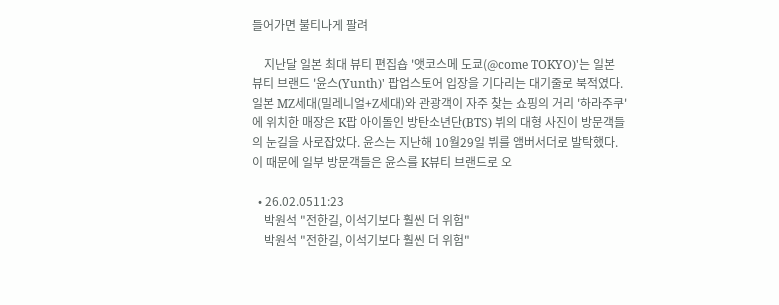들어가면 불티나게 팔려

    지난달 일본 최대 뷰티 편집숍 '앳코스메 도쿄(@come TOKYO)'는 일본 뷰티 브랜드 '윤스(Yunth)' 팝업스토어 입장을 기다리는 대기줄로 북적였다. 일본 MZ세대(밀레니얼+Z세대)와 관광객이 자주 찾는 쇼핑의 거리 '하라주쿠'에 위치한 매장은 K팝 아이돌인 방탄소년단(BTS) 뷔의 대형 사진이 방문객들의 눈길을 사로잡았다. 윤스는 지난해 10월29일 뷔를 앰버서더로 발탁했다. 이 때문에 일부 방문객들은 윤스를 K뷰티 브랜드로 오

  • 26.02.0511:23
    박원석 "전한길, 이석기보다 훨씬 더 위험"
    박원석 "전한길, 이석기보다 훨씬 더 위험"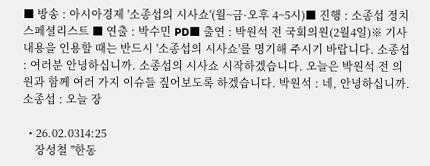■ 방송 : 아시아경제 '소종섭의 시사쇼'(월~금·오후 4~5시)■ 진행 : 소종섭 정치스페셜리스트 ■ 연출 : 박수민 PD■ 출연 : 박원석 전 국회의원(2월4일)※ 기사 내용을 인용할 때는 반드시 '소종섭의 시사쇼'를 명기해 주시기 바랍니다. 소종섭 : 여러분 안녕하십니까. 소종섭의 시사쇼 시작하겠습니다. 오늘은 박원석 전 의원과 함께 여러 가지 이슈들 짚어보도록 하겠습니다. 박원석 : 네, 안녕하십니까. 소종섭 : 오늘 장

  • 26.02.0314:25
    장성철 "한동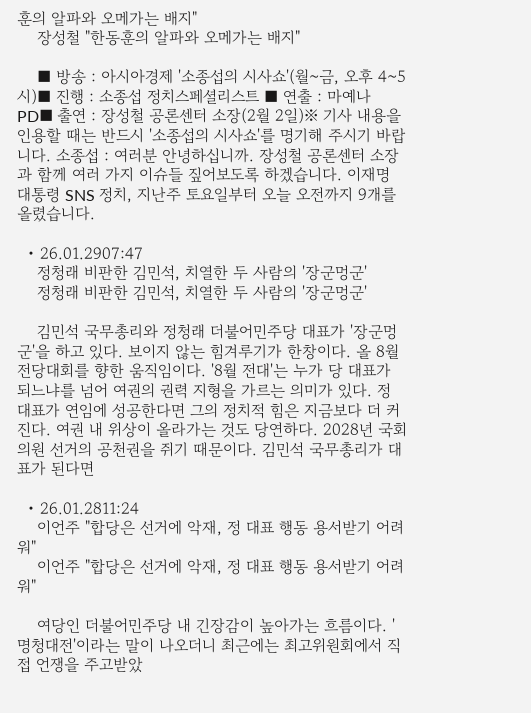훈의 알파와 오메가는 배지"
    장성철 "한동훈의 알파와 오메가는 배지"

    ■ 방송 : 아시아경제 '소종섭의 시사쇼'(월~금, 오후 4~5시)■ 진행 : 소종섭 정치스페셜리스트 ■ 연출 : 마예나 PD■ 출연 : 장성철 공론센터 소장(2월 2일)※ 기사 내용을 인용할 때는 반드시 '소종섭의 시사쇼'를 명기해 주시기 바랍니다. 소종섭 : 여러분 안녕하십니까. 장성철 공론센터 소장과 함께 여러 가지 이슈들 짚어보도록 하겠습니다. 이재명 대통령 SNS 정치, 지난주 토요일부터 오늘 오전까지 9개를 올렸습니다.

  • 26.01.2907:47
    정청래 비판한 김민석, 치열한 두 사람의 '장군멍군'
    정청래 비판한 김민석, 치열한 두 사람의 '장군멍군'

    김민석 국무총리와 정청래 더불어민주당 대표가 '장군멍군'을 하고 있다. 보이지 않는 힘겨루기가 한창이다. 올 8월 전당대회를 향한 움직임이다. '8월 전대'는 누가 당 대표가 되느냐를 넘어 여권의 권력 지형을 가르는 의미가 있다. 정 대표가 연임에 성공한다면 그의 정치적 힘은 지금보다 더 커진다. 여권 내 위상이 올라가는 것도 당연하다. 2028년 국회의원 선거의 공천권을 쥐기 때문이다. 김민석 국무총리가 대표가 된다면

  • 26.01.2811:24
    이언주 "합당은 선거에 악재, 정 대표 행동 용서받기 어려워"
    이언주 "합당은 선거에 악재, 정 대표 행동 용서받기 어려워"

    여당인 더불어민주당 내 긴장감이 높아가는 흐름이다. '명청대전'이라는 말이 나오더니 최근에는 최고위원회에서 직접 언쟁을 주고받았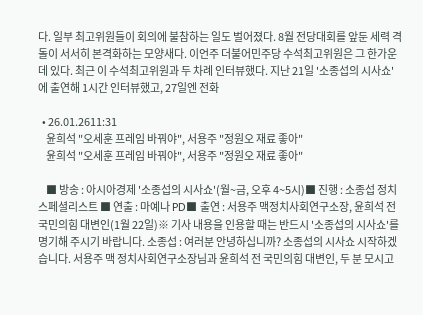다. 일부 최고위원들이 회의에 불참하는 일도 벌어졌다. 8월 전당대회를 앞둔 세력 격돌이 서서히 본격화하는 모양새다. 이언주 더불어민주당 수석최고위원은 그 한가운데 있다. 최근 이 수석최고위원과 두 차례 인터뷰했다. 지난 21일 '소종섭의 시사쇼'에 출연해 1시간 인터뷰했고, 27일엔 전화

  • 26.01.2611:31
    윤희석 "오세훈 프레임 바꿔야", 서용주 "정원오 재료 좋아"
    윤희석 "오세훈 프레임 바꿔야", 서용주 "정원오 재료 좋아"

    ■ 방송 : 아시아경제 '소종섭의 시사쇼'(월~금, 오후 4~5시)■ 진행 : 소종섭 정치스페셜리스트 ■ 연출 : 마예나 PD■ 출연 : 서용주 맥정치사회연구소장, 윤희석 전 국민의힘 대변인(1월 22일)※ 기사 내용을 인용할 때는 반드시 '소종섭의 시사쇼'를 명기해 주시기 바랍니다. 소종섭 : 여러분 안녕하십니까? 소종섭의 시사쇼 시작하겠습니다. 서용주 맥 정치사회연구소장님과 윤희석 전 국민의힘 대변인, 두 분 모시고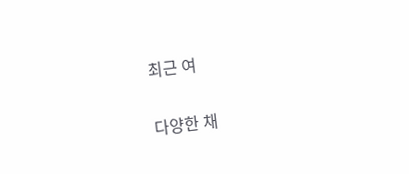최근 여


다양한 채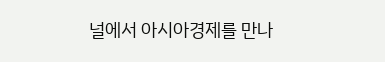널에서 아시아경제를 만나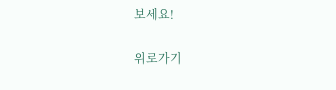보세요!

위로가기